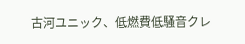古河ユニック、低燃費低騒音クレ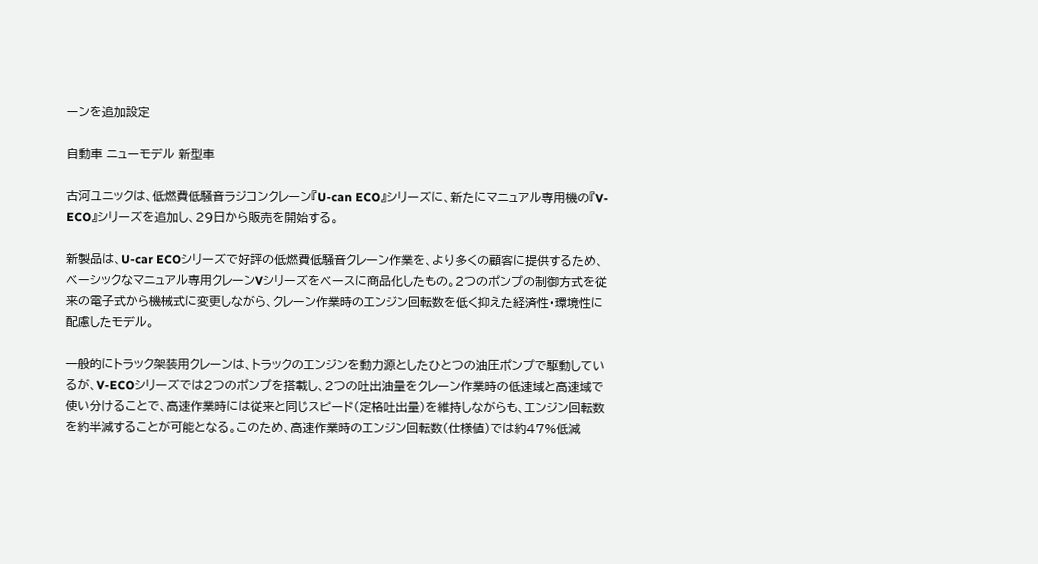ーンを追加設定

自動車 ニューモデル 新型車

古河ユニックは、低燃費低騒音ラジコンクレーン『U-can ECO』シリーズに、新たにマニュアル専用機の『V-ECO』シリーズを追加し、29日から販売を開始する。

新製品は、U-car ECOシリーズで好評の低燃費低騒音クレーン作業を、より多くの顧客に提供するため、ベーシックなマニュアル専用クレーンVシリーズをベースに商品化したもの。2つのポンプの制御方式を従来の電子式から機械式に変更しながら、クレーン作業時のエンジン回転数を低く抑えた経済性・環境性に配慮したモデル。

一般的にトラック架装用クレーンは、トラックのエンジンを動力源としたひとつの油圧ポンプで駆動しているが、V-ECOシリーズでは2つのポンプを搭載し、2つの吐出油量をクレーン作業時の低速域と高速域で使い分けることで、高速作業時には従来と同じスピード(定格吐出量)を維持しながらも、エンジン回転数を約半減することが可能となる。このため、高速作業時のエンジン回転数(仕様値)では約47%低減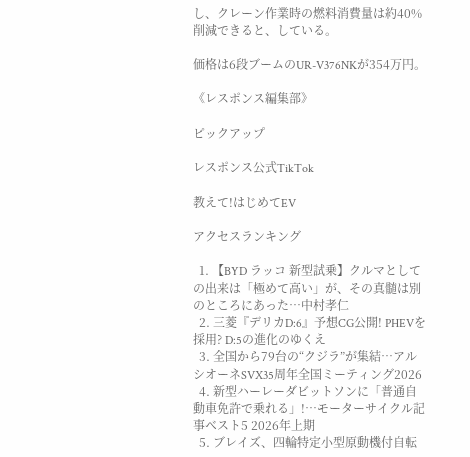し、クレーン作業時の燃料消費量は約40%削減できると、している。

価格は6段ブームのUR-V376NKが354万円。

《レスポンス編集部》

ピックアップ

レスポンス公式TikTok

教えて!はじめてEV

アクセスランキング

  1. 【BYD ラッコ 新型試乗】クルマとしての出来は「極めて高い」が、その真髄は別のところにあった…中村孝仁
  2. 三菱『デリカD:6』予想CG公開! PHEVを採用? D:5の進化のゆくえ
  3. 全国から79台の“クジラ”が集結…アルシオーネSVX35周年全国ミーティング2026
  4. 新型ハーレーダビットソンに「普通自動車免許で乗れる」!…モーターサイクル記事ベスト5 2026年上期
  5. ブレイズ、四輪特定小型原動機付自転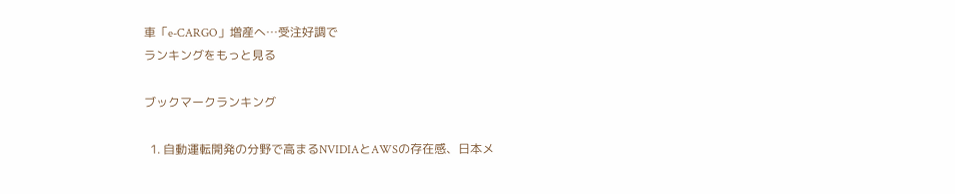車「e-CARGO」増産へ…受注好調で
ランキングをもっと見る

ブックマークランキング

  1. 自動運転開発の分野で高まるNVIDIAとAWSの存在感、日本メ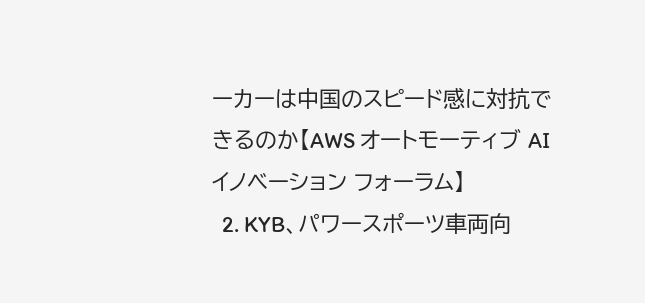ーカーは中国のスピード感に対抗できるのか【AWS オートモーティブ AI イノベーション フォーラム】
  2. KYB、パワースポーツ車両向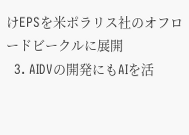けEPSを米ポラリス社のオフロードビークルに展開
  3. AIDVの開発にもAIを活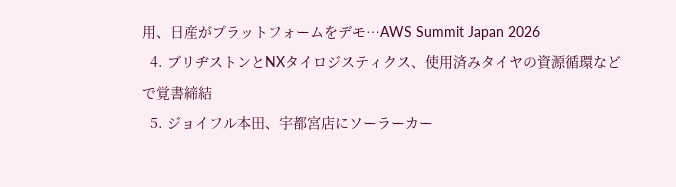用、日産がプラットフォームをデモ…AWS Summit Japan 2026
  4. ブリヂストンとNXタイロジスティクス、使用済みタイヤの資源循環などで覚書締結
  5. ジョイフル本田、宇都宮店にソーラーカー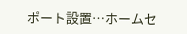ポート設置…ホームセ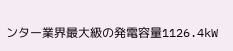ンター業界最大級の発電容量1126.4kW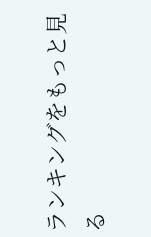ランキングをもっと見る